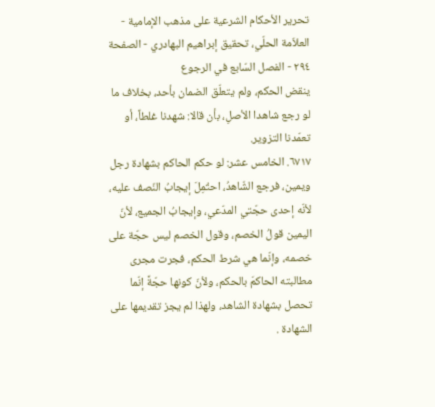تحرير الأحكام الشرعية على مذهب الإمامية - العلاّمة الحلّي، تحقيق إبراهيم البهادري - الصفحة ٢٩٤ - الفصل السّابع في الرجوع
ينقض الحكم، ولم يتعلّق الضمان بأحد، بخلاف ما لو رجع شاهدا الأصلِ، بأن قالا: شهدنا غلطاً، أو تعمّدنا التزوير.
٦٧١٧. الخامس عشر: لو حكم الحاكم بشهادة رجل ويمين، فرجع الشّاهدُ، احتُمِلَ إيجابُ النّصف عليه، لأنّه إحدى حجّتي المدّعي، وإيجابُ الجميع، لأنّ اليمين قولُ الخصم، وقول الخصم ليس حجّة على خصمه، وإنّما هي شرط الحكم، فجرت مجرى مطالبته الحاكمَ بالحكم، ولأنّ كونها حجّةً إنّما تحصل بشهادة الشاهد، ولهذا لم يجز تقديمها على الشهادة .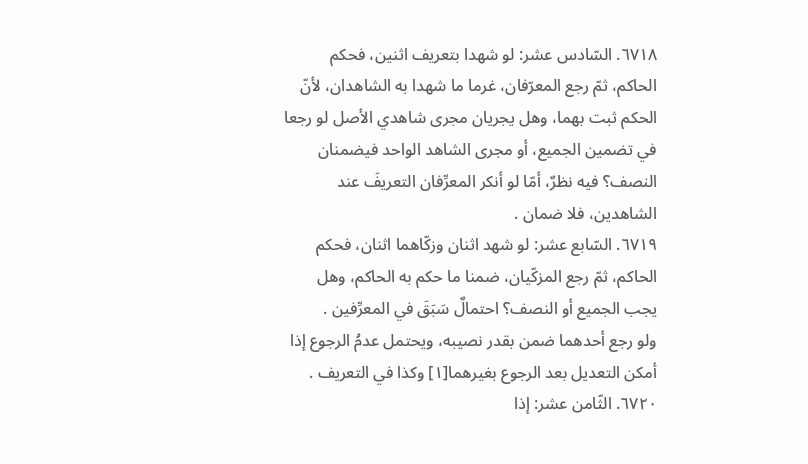٦٧١٨. السّادس عشر: لو شهدا بتعريف اثنين، فحكم الحاكم، ثمّ رجع المعرّفان، غرما ما شهدا به الشاهدان، لأنّ الحكم ثبت بهما، وهل يجريان مجرى شاهدي الأصل لو رجعا في تضمين الجميع، أو مجرى الشاهد الواحد فيضمنان النصف؟ فيه نظرٌ، أمّا لو أنكر المعرِّفان التعريفَ عند الشاهدين، فلا ضمان .
٦٧١٩. السّابع عشر: لو شهد اثنان وزكّاهما اثنان، فحكم الحاكم، ثمّ رجع المزكّيان، ضمنا ما حكم به الحاكم، وهل يجب الجميع أو النصف؟ احتمالٌ سَبَقَ في المعرِّفين .
ولو رجع أحدهما ضمن بقدر نصيبه، ويحتمل عدمُ الرجوع إذا أمكن التعديل بعد الرجوع بغيرهما[١] وكذا في التعريف .
٦٧٢٠. الثّامن عشر: إذا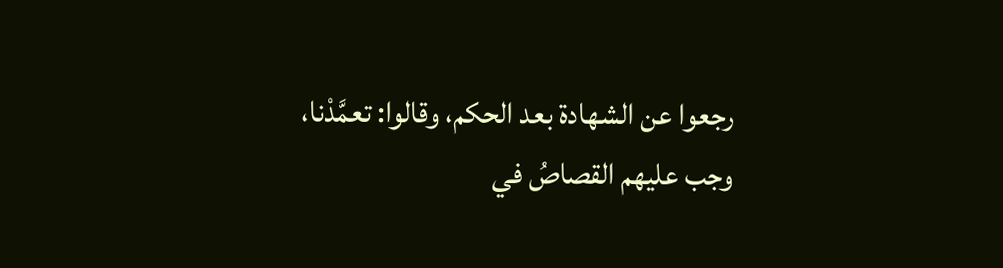رجعوا عن الشهادة بعد الحكم، وقالوا: تعمَّدْنا، وجب عليهم القصاصُ في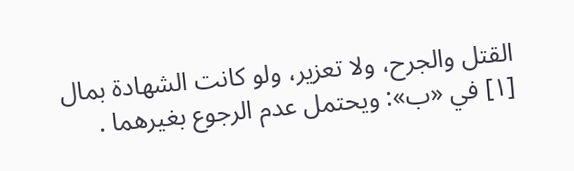القتل والجرح، ولا تعزير، ولو كانت الشهادة بمال
[١] في «ب»: ويحتمل عدم الرجوع بغيرهما .